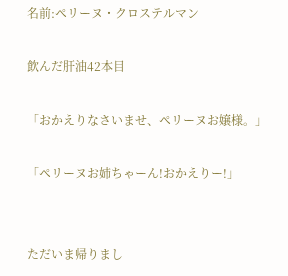名前:ペリーヌ・クロステルマン

飲んだ肝油42本目

「おかえりなさいませ、ペリーヌお嬢様。」

「ペリーヌお姉ちゃーん!おかえりー!」


ただいま帰りまし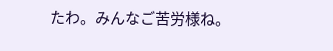たわ。みんなご苦労様ね。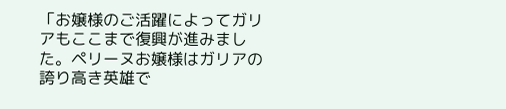「お嬢様のご活躍によってガリアもここまで復興が進みました。ペリーヌお嬢様はガリアの誇り高き英雄で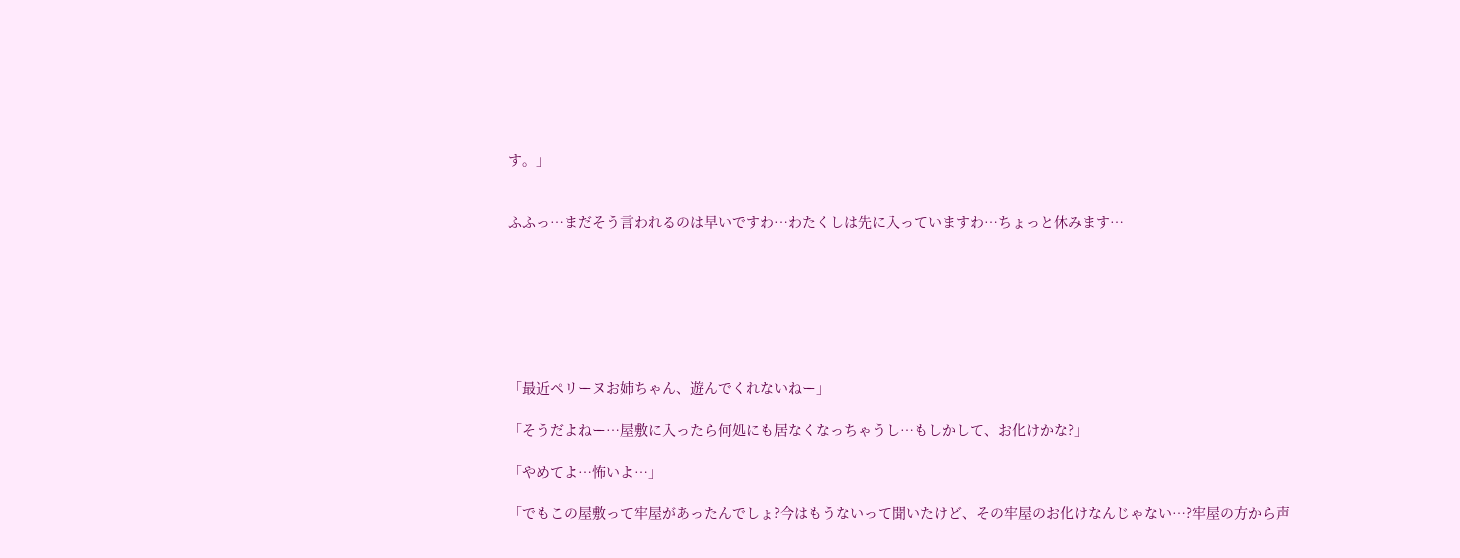す。」


ふふっ…まだそう言われるのは早いですわ…わたくしは先に入っていますわ…ちょっと休みます…







「最近ペリーヌお姉ちゃん、遊んでくれないねー」

「そうだよねー…屋敷に入ったら何処にも居なくなっちゃうし…もしかして、お化けかな?」

「やめてよ…怖いよ…」

「でもこの屋敷って牢屋があったんでしょ?今はもうないって聞いたけど、その牢屋のお化けなんじゃない…?牢屋の方から声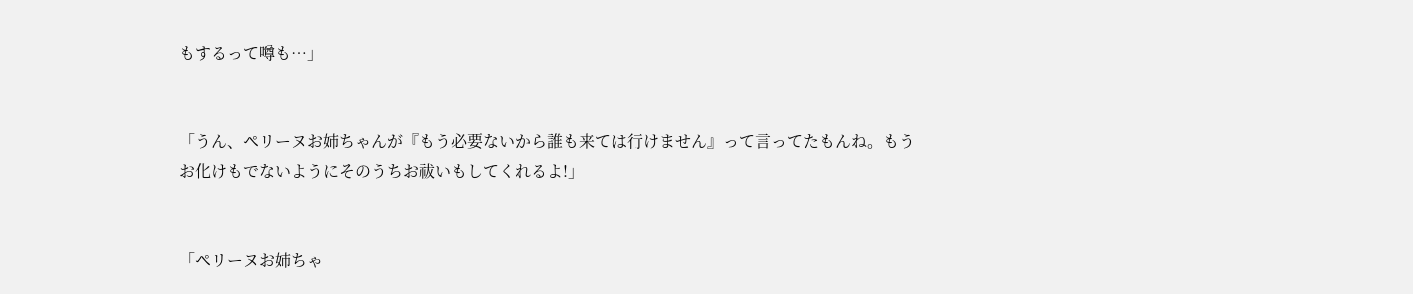もするって噂も…」


「うん、ペリーヌお姉ちゃんが『もう必要ないから誰も来ては行けません』って言ってたもんね。もうお化けもでないようにそのうちお祓いもしてくれるよ!」


「ペリーヌお姉ちゃ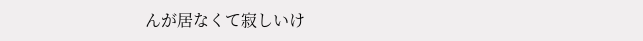んが居なくて寂しいけ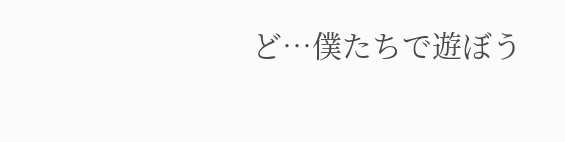ど…僕たちで遊ぼう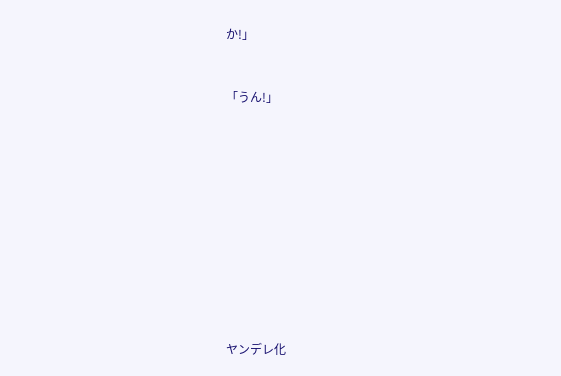か!」


「うん!」











ヤンデレ化